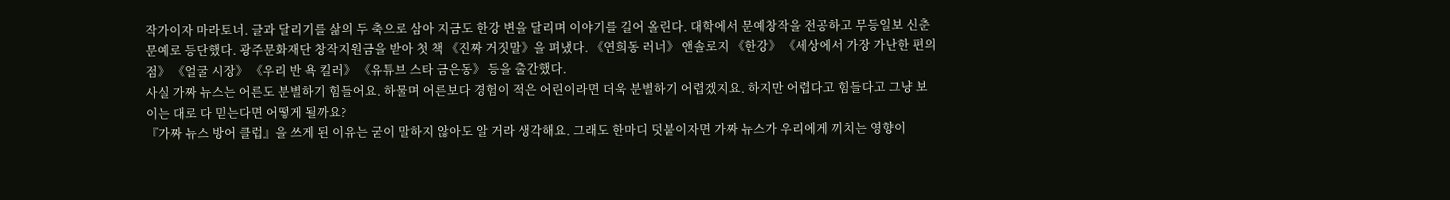작가이자 마라토너. 글과 달리기를 삶의 두 축으로 삼아 지금도 한강 변을 달리며 이야기를 길어 올린다. 대학에서 문예창작을 전공하고 무등일보 신춘문예로 등단했다. 광주문화재단 창작지원금을 받아 첫 책 《진짜 거짓말》을 펴냈다. 《연희동 러너》 앤솔로지 《한강》 《세상에서 가장 가난한 편의점》 《얼굴 시장》 《우리 반 욕 킬러》 《유튜브 스타 금은동》 등을 출간했다.
사실 가짜 뉴스는 어른도 분별하기 힘들어요. 하물며 어른보다 경험이 적은 어린이라면 더욱 분별하기 어렵겠지요. 하지만 어렵다고 힘들다고 그냥 보이는 대로 다 믿는다면 어떻게 될까요?
『가짜 뉴스 방어 클럽』을 쓰게 된 이유는 굳이 말하지 않아도 알 거라 생각해요. 그래도 한마디 덧붙이자면 가짜 뉴스가 우리에게 끼치는 영향이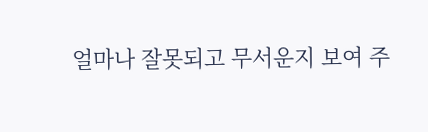얼마나 잘못되고 무서운지 보여 주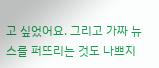고 싶었어요. 그리고 가짜 뉴스를 퍼뜨리는 것도 나쁘지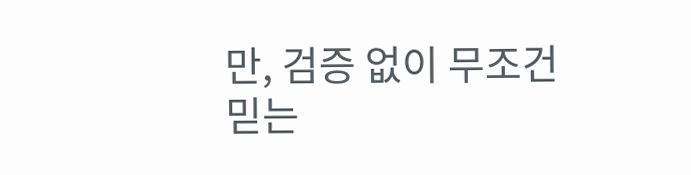만, 검증 없이 무조건 믿는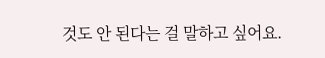것도 안 된다는 걸 말하고 싶어요.